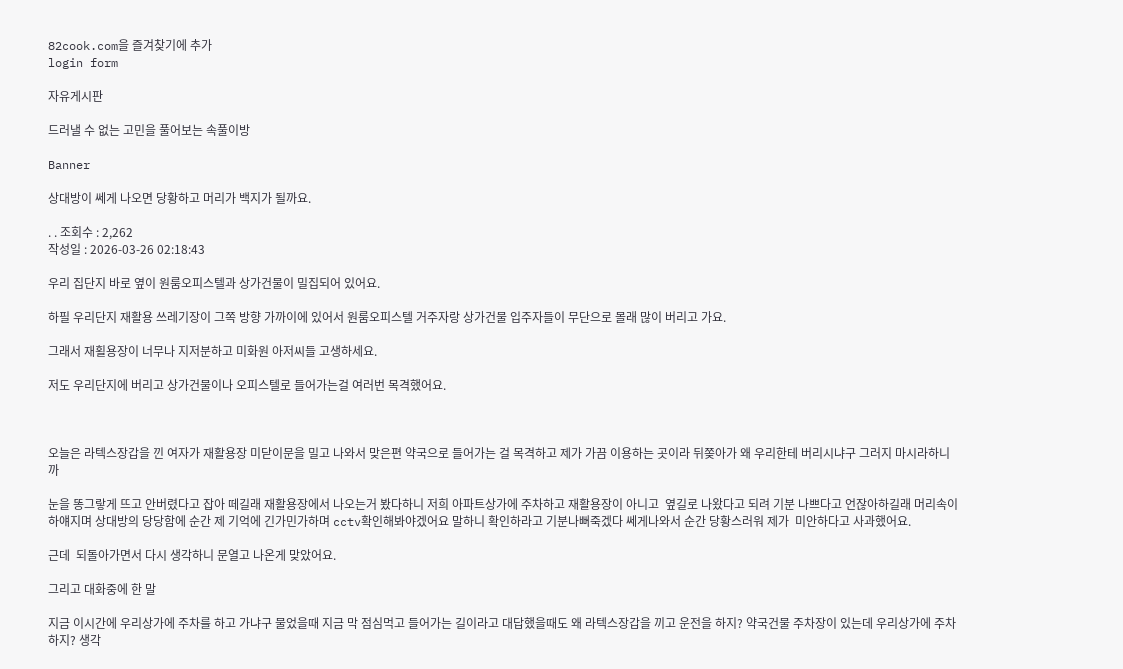82cook.com을 즐겨찾기에 추가
login form

자유게시판

드러낼 수 없는 고민을 풀어보는 속풀이방

Banner

상대방이 쎄게 나오면 당황하고 머리가 백지가 될까요.

. . 조회수 : 2,262
작성일 : 2026-03-26 02:18:43

우리 집단지 바로 옆이 원룸오피스텔과 상가건물이 밀집되어 있어요.

하필 우리단지 재활용 쓰레기장이 그쪽 방향 가까이에 있어서 원룸오피스텔 거주자랑 상가건물 입주자들이 무단으로 몰래 많이 버리고 가요.

그래서 재횔용장이 너무나 지저분하고 미화원 아저씨들 고생하세요.

저도 우리단지에 버리고 상가건물이나 오피스텔로 들어가는걸 여러번 목격했어요.



오늘은 라텍스장갑을 낀 여자가 재활용장 미닫이문을 밀고 나와서 맞은편 약국으로 들어가는 걸 목격하고 제가 가끔 이용하는 곳이라 뒤쫒아가 왜 우리한테 버리시냐구 그러지 마시라하니까

눈을 똥그랗게 뜨고 안버렸다고 잡아 떼길래 재활용장에서 나오는거 봤다하니 저희 아파트상가에 주차하고 재활용장이 아니고  옆길로 나왔다고 되려 기분 나쁘다고 언잖아하길래 머리속이 하얘지며 상대방의 당당함에 순간 제 기억에 긴가민가하며 cctv확인해봐야겠어요 말하니 확인하라고 기분나뻐죽겠다 쎄게나와서 순간 당황스러워 제가  미안하다고 사과했어요.

근데  되돌아가면서 다시 생각하니 문열고 나온게 맞았어요.

그리고 대화중에 한 말

지금 이시간에 우리상가에 주차를 하고 가냐구 물었을때 지금 막 점심먹고 들어가는 길이라고 대답했을때도 왜 라텍스장갑을 끼고 운전을 하지? 약국건물 주차장이 있는데 우리상가에 주차하지? 생각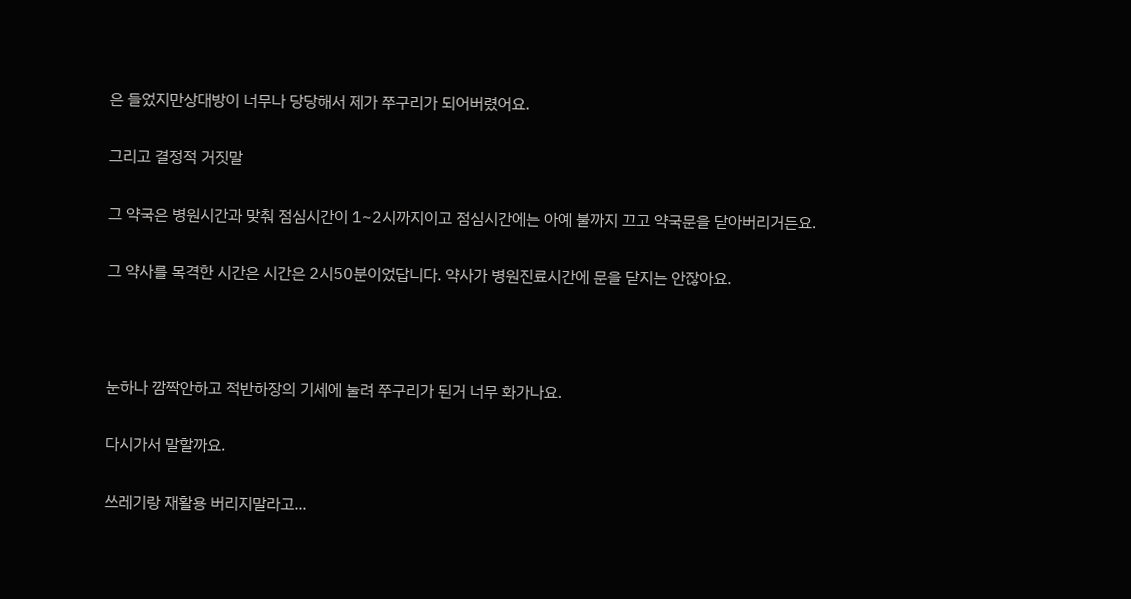은 들었지만상대방이 너무나 당당해서 제가 쭈구리가 되어버렸어요.

그리고 결정적 거짓말

그 약국은 병원시간과 맞춰 점심시간이 1~2시까지이고 점심시간에는 아예 불까지 끄고 약국문을 닫아버리거든요.

그 약사를 목격한 시간은 시간은 2시50분이었답니다. 약사가 병원진료시간에 문을 닫지는 안잖아요.



눈하나 깜짝안하고 적반하장의 기세에 눌려 쭈구리가 된거 너무 화가나요.

다시가서 말할까요.

쓰레기랑 재활용 버리지말라고...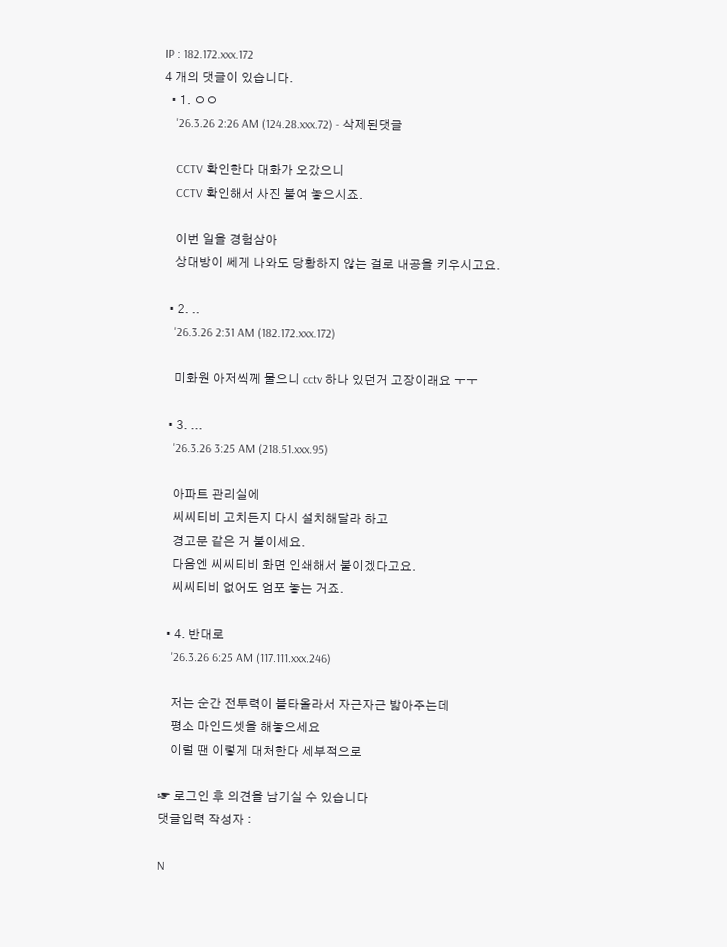IP : 182.172.xxx.172
4 개의 댓글이 있습니다.
  • 1. ㅇㅇ
    '26.3.26 2:26 AM (124.28.xxx.72) - 삭제된댓글

    CCTV 확인한다 대화가 오갔으니
    CCTV 확인해서 사진 붙여 놓으시죠.

    이번 일을 경험삼아
    상대방이 쎄게 나와도 당황하지 않는 걸로 내공을 키우시고요.

  • 2. ..
    '26.3.26 2:31 AM (182.172.xxx.172)

    미화원 아저씩께 물으니 cctv 하나 있던거 고장이래요 ㅜㅜ

  • 3. ...
    '26.3.26 3:25 AM (218.51.xxx.95)

    아파트 관리실에
    씨씨티비 고치든지 다시 설치해달라 하고
    경고문 같은 거 붙이세요.
    다음엔 씨씨티비 화면 인쇄해서 붙이겠다고요.
    씨씨티비 없어도 엄포 놓는 거죠.

  • 4. 반대로
    '26.3.26 6:25 AM (117.111.xxx.246)

    저는 순간 전투력이 블타올라서 자근자근 밟아주는데
    평소 마인드셋을 해놓으세요
    이럴 땐 이렇게 대처한다 세부적으로

☞ 로그인 후 의견을 남기실 수 있습니다
댓글입력 작성자 :

N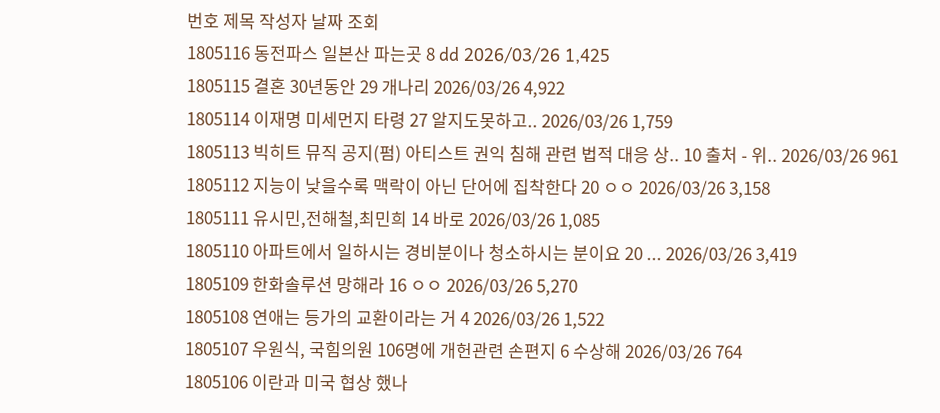번호 제목 작성자 날짜 조회
1805116 동전파스 일본산 파는곳 8 dd 2026/03/26 1,425
1805115 결혼 30년동안 29 개나리 2026/03/26 4,922
1805114 이재명 미세먼지 타령 27 알지도못하고.. 2026/03/26 1,759
1805113 빅히트 뮤직 공지(펌) 아티스트 권익 침해 관련 법적 대응 상.. 10 출처 - 위.. 2026/03/26 961
1805112 지능이 낮을수록 맥락이 아닌 단어에 집착한다 20 ㅇㅇ 2026/03/26 3,158
1805111 유시민,전해철,최민희 14 바로 2026/03/26 1,085
1805110 아파트에서 일하시는 경비분이나 청소하시는 분이요 20 ... 2026/03/26 3,419
1805109 한화솔루션 망해라 16 ㅇㅇ 2026/03/26 5,270
1805108 연애는 등가의 교환이라는 거 4 2026/03/26 1,522
1805107 우원식, 국힘의원 106명에 개헌관련 손편지 6 수상해 2026/03/26 764
1805106 이란과 미국 협상 했나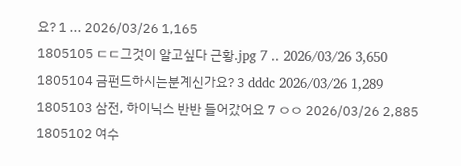요? 1 ... 2026/03/26 1,165
1805105 ㄷㄷ그것이 알고싶다 근황.jpg 7 .. 2026/03/26 3,650
1805104 금펀드하시는분계신가요? 3 dddc 2026/03/26 1,289
1805103 삼전, 하이닉스 반반 들어갔어요 7 ㅇㅇ 2026/03/26 2,885
1805102 여수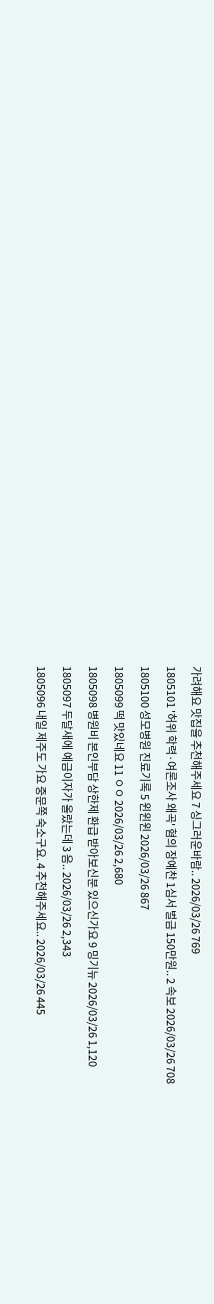가려해요 맛집을 추천해주세요 7 싱그러운바람.. 2026/03/26 769
1805101 '허위 학력·여론조사 왜곡' 혐의 장예찬 1심서 벌금 150만원.. 2 속보 2026/03/26 708
1805100 성모병원 진료기록 5 윈윈윈 2026/03/26 867
1805099 떡 맛있네요 11 ㅇㅇ 2026/03/26 2,680
1805098 병원비 본인부담 상한제 환급 받아보신분 있으신가요 9 밍기뉴 2026/03/26 1,120
1805097 두달새에 예금이자가 올랐는데 3 음.. 2026/03/26 2,343
1805096 내일 제주도 가요 중문쪽 숙소구요. 4 추천해주세요.. 2026/03/26 445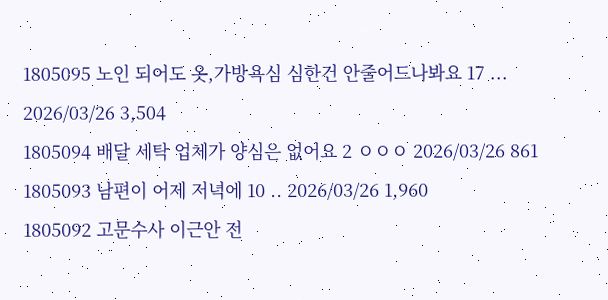1805095 노인 되어도 옷,가방욕심 심한건 안줄어드나봐요 17 ... 2026/03/26 3,504
1805094 배달 세탁 업체가 양심은 없어요 2 ㅇㅇㅇ 2026/03/26 861
1805093 남편이 어제 저녁에 10 .. 2026/03/26 1,960
1805092 고문수사 이근안 전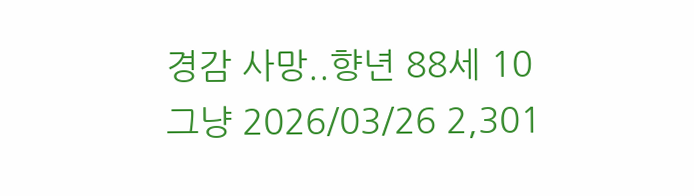경감 사망..향년 88세 10 그냥 2026/03/26 2,301